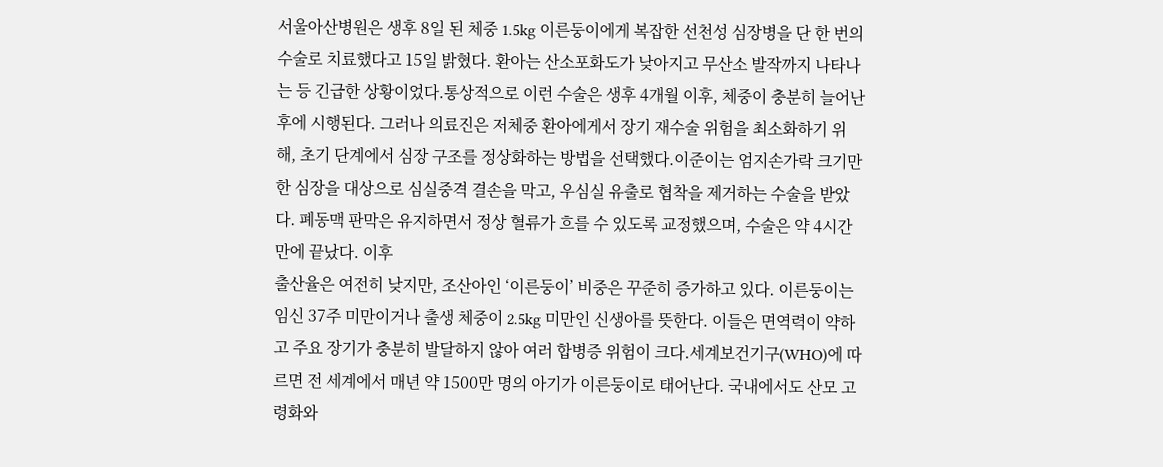서울아산병원은 생후 8일 된 체중 1.5kg 이른둥이에게 복잡한 선천성 심장병을 단 한 번의 수술로 치료했다고 15일 밝혔다. 환아는 산소포화도가 낮아지고 무산소 발작까지 나타나는 등 긴급한 상황이었다.통상적으로 이런 수술은 생후 4개월 이후, 체중이 충분히 늘어난 후에 시행된다. 그러나 의료진은 저체중 환아에게서 장기 재수술 위험을 최소화하기 위해, 초기 단계에서 심장 구조를 정상화하는 방법을 선택했다.이준이는 엄지손가락 크기만 한 심장을 대상으로 심실중격 결손을 막고, 우심실 유출로 협착을 제거하는 수술을 받았다. 폐동맥 판막은 유지하면서 정상 혈류가 흐를 수 있도록 교정했으며, 수술은 약 4시간 만에 끝났다. 이후
출산율은 여전히 낮지만, 조산아인 ‘이른둥이’ 비중은 꾸준히 증가하고 있다. 이른둥이는 임신 37주 미만이거나 출생 체중이 2.5kg 미만인 신생아를 뜻한다. 이들은 면역력이 약하고 주요 장기가 충분히 발달하지 않아 여러 합병증 위험이 크다.세계보건기구(WHO)에 따르면 전 세계에서 매년 약 1500만 명의 아기가 이른둥이로 태어난다. 국내에서도 산모 고령화와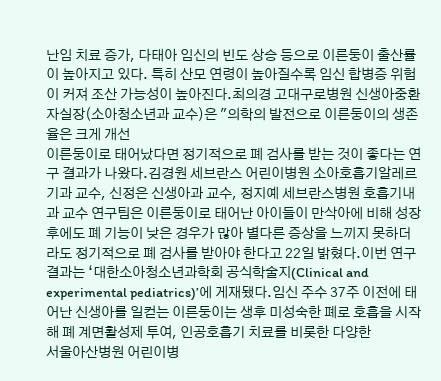난임 치료 증가, 다태아 임신의 빈도 상승 등으로 이른둥이 출산률이 높아지고 있다. 특히 산모 연령이 높아질수록 임신 합병증 위험이 커져 조산 가능성이 높아진다.최의경 고대구로병원 신생아중환자실장(소아청소년과 교수)은 "의학의 발전으로 이른둥이의 생존율은 크게 개선
이른둥이로 태어났다면 정기적으로 폐 검사를 받는 것이 좋다는 연구 결과가 나왔다.김경원 세브란스 어린이병원 소아호흡기알레르기과 교수, 신정은 신생아과 교수, 정지예 세브란스병원 호흡기내과 교수 연구팀은 이른둥이로 태어난 아이들이 만삭아에 비해 성장 후에도 폐 기능이 낮은 경우가 많아 별다른 증상을 느끼지 못하더라도 정기적으로 폐 검사를 받아야 한다고 22일 밝혔다.이번 연구 결과는 ‘대한소아청소년과학회 공식학술지(Clinical and experimental pediatrics)’에 게재됐다.임신 주수 37주 이전에 태어난 신생아를 일컫는 이른둥이는 생후 미성숙한 폐로 호흡을 시작해 폐 계면활성제 투여, 인공호흡기 치료를 비롯한 다양한
서울아산병원 어린이병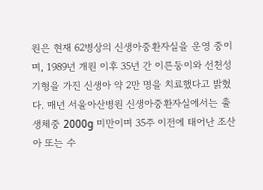원은 현재 62병상의 신생아중환자실을 운영 중이며, 1989년 개원 이후 35년 간 이른둥이와 선천성 기형을 가진 신생아 약 2만 명을 치료했다고 밝혔다. 매년 서울아산병원 신생아중환자실에서는 출생체중 2000g 미만이며 35주 이전에 태어난 조산아 또는 수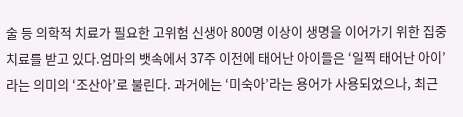술 등 의학적 치료가 필요한 고위험 신생아 800명 이상이 생명을 이어가기 위한 집중 치료를 받고 있다.엄마의 뱃속에서 37주 이전에 태어난 아이들은 ‘일찍 태어난 아이’라는 의미의 ‘조산아’로 불린다. 과거에는 ‘미숙아’라는 용어가 사용되었으나, 최근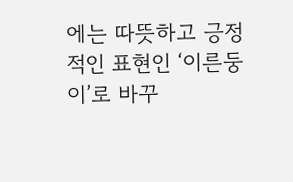에는 따뜻하고 긍정적인 표현인 ‘이른둥이’로 바꾸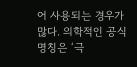어 사용되는 경우가 많다. 의학적인 공식 명칭은 ‘극